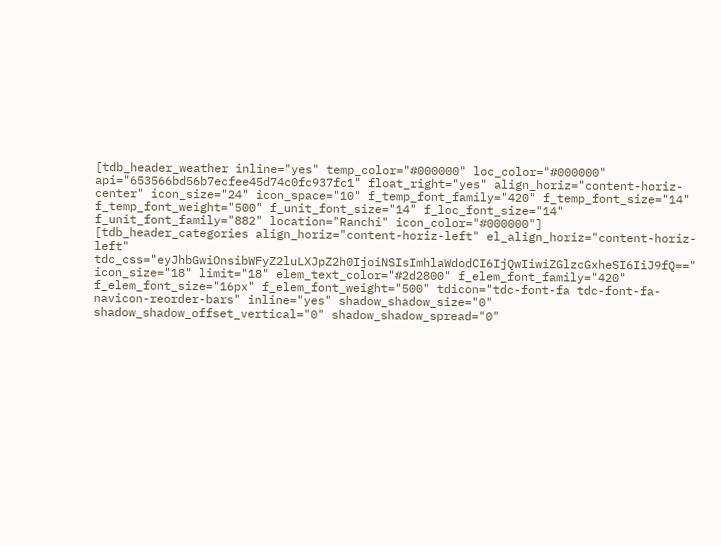[tdb_header_weather inline="yes" temp_color="#000000" loc_color="#000000" api="653566bd56b7ecfee45d74c0fc937fc1" float_right="yes" align_horiz="content-horiz-center" icon_size="24" icon_space="10" f_temp_font_family="420" f_temp_font_size="14" f_temp_font_weight="500" f_unit_font_size="14" f_loc_font_size="14" f_unit_font_family="882" location="Ranchi" icon_color="#000000"]
[tdb_header_categories align_horiz="content-horiz-left" el_align_horiz="content-horiz-left" tdc_css="eyJhbGwiOnsibWFyZ2luLXJpZ2h0IjoiNSIsImhlaWdodCI6IjQwIiwiZGlzcGxheSI6IiJ9fQ==" icon_size="18" limit="18" elem_text_color="#2d2800" f_elem_font_family="420" f_elem_font_size="16px" f_elem_font_weight="500" tdicon="tdc-font-fa tdc-font-fa-navicon-reorder-bars" inline="yes" shadow_shadow_size="0" shadow_shadow_offset_vertical="0" shadow_shadow_spread="0"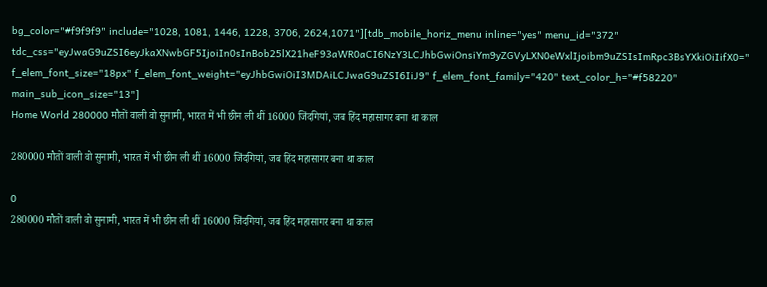bg_color="#f9f9f9" include="1028, 1081, 1446, 1228, 3706, 2624,1071"][tdb_mobile_horiz_menu inline="yes" menu_id="372" tdc_css="eyJwaG9uZSI6eyJkaXNwbGF5IjoiIn0sInBob25lX21heF93aWR0aCI6NzY3LCJhbGwiOnsiYm9yZGVyLXN0eWxlIjoibm9uZSIsImRpc3BsYXkiOiIifX0=" f_elem_font_size="18px" f_elem_font_weight="eyJhbGwiOiI3MDAiLCJwaG9uZSI6IiJ9" f_elem_font_family="420" text_color_h="#f58220" main_sub_icon_size="13"]
Home World 280000 मौतों वाली वो सुनामी, भारत में भी छीन ली थीं 16000 जिंदगियां, जब हिंद महासागर बना था काल

280000 मौतों वाली वो सुनामी, भारत में भी छीन ली थीं 16000 जिंदगियां, जब हिंद महासागर बना था काल

0
280000 मौतों वाली वो सुनामी, भारत में भी छीन ली थीं 16000 जिंदगियां, जब हिंद महासागर बना था काल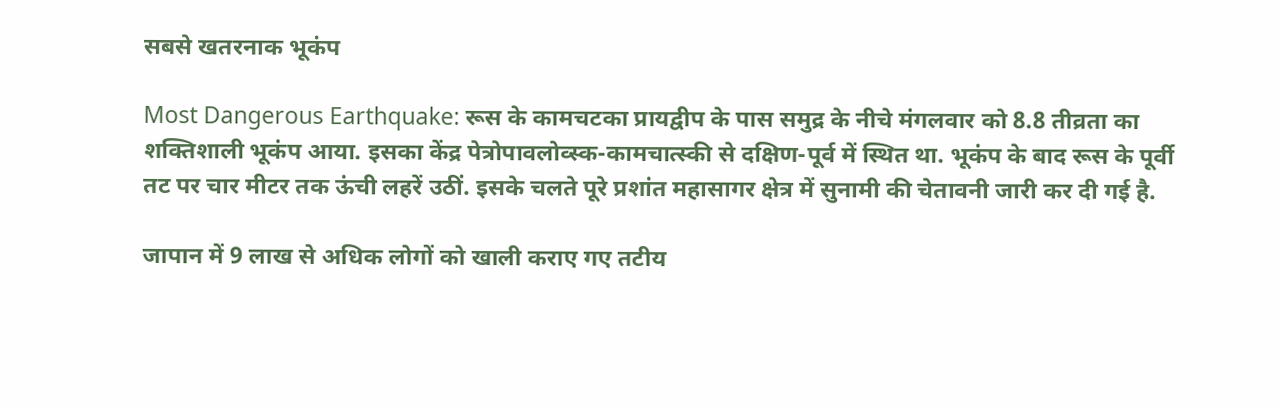सबसे खतरनाक भूकंप

Most Dangerous Earthquake: रूस के कामचटका प्रायद्वीप के पास समुद्र के नीचे मंगलवार को 8.8 तीव्रता का शक्तिशाली भूकंप आया. इसका केंद्र पेत्रोपावलोव्स्क-कामचात्स्की से दक्षिण-पूर्व में स्थित था. भूकंप के बाद रूस के पूर्वी तट पर चार मीटर तक ऊंची लहरें उठीं. इसके चलते पूरे प्रशांत महासागर क्षेत्र में सुनामी की चेतावनी जारी कर दी गई है.

जापान में 9 लाख से अधिक लोगों को खाली कराए गए तटीय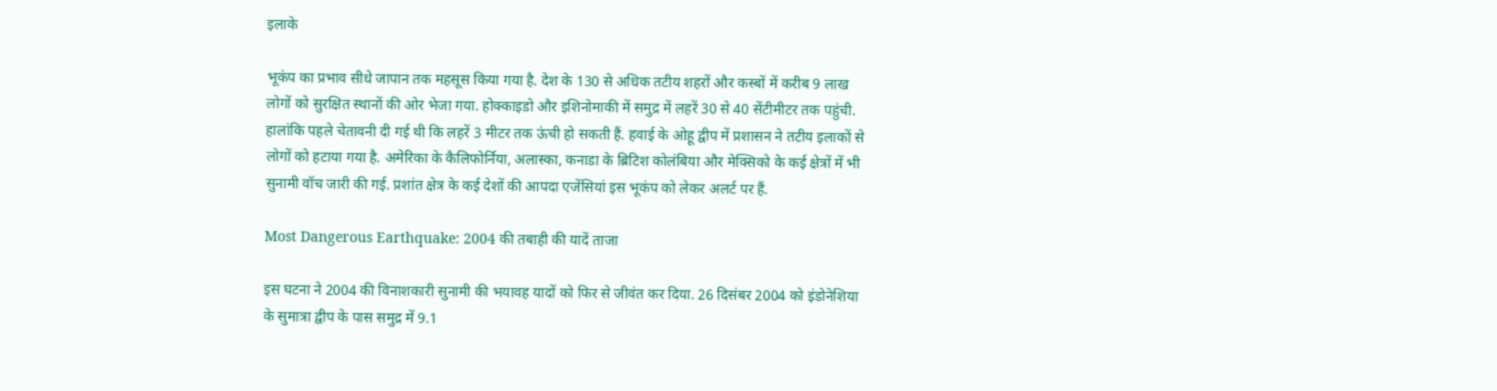इलाके

भूकंप का प्रभाव सीधे जापान तक महसूस किया गया है. देश के 130 से अधिक तटीय शहरों और कस्बों में करीब 9 लाख लोगों को सुरक्षित स्थानों की ओर भेजा गया. होक्काइडो और इशिनोमाकी में समुद्र में लहरें 30 से 40 सेंटीमीटर तक पहुंची. हालांकि पहले चेतावनी दी गई थी कि लहरें 3 मीटर तक ऊंची हो सकती हैं. हवाई के ओहू द्वीप में प्रशासन ने तटीय इलाकों से लोगों को हटाया गया है. अमेरिका के कैलिफोर्निया, अलास्का, कनाडा के ब्रिटिश कोलंबिया और मेक्सिको के कई क्षेत्रों में भी सुनामी वॉच जारी की गई. प्रशांत क्षेत्र के कई देशों की आपदा एजेंसियां इस भूकंप को लेकर अलर्ट पर हैं.

Most Dangerous Earthquake: 2004 की तबाही की यादें ताजा

इस घटना ने 2004 की विनाशकारी सुनामी की भयावह यादों को फिर से जीवंत कर दिया. 26 दिसंबर 2004 को इंडोनेशिया के सुमात्रा द्वीप के पास समुद्र में 9.1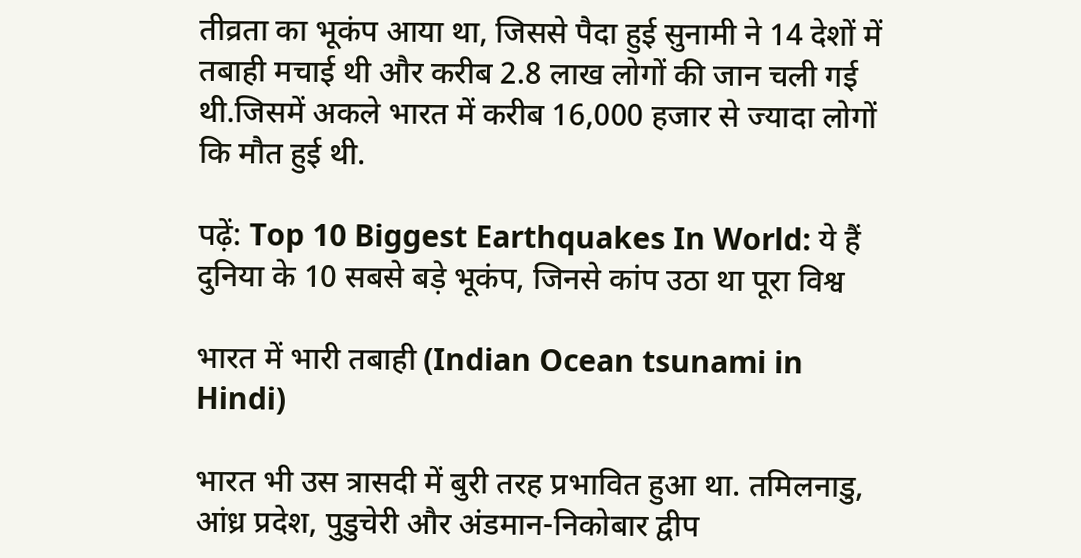तीव्रता का भूकंप आया था, जिससे पैदा हुई सुनामी ने 14 देशों में तबाही मचाई थी और करीब 2.8 लाख लोगों की जान चली गई थी.जिसमें अकले भारत में करीब 16,000 हजार से ज्यादा लोगों कि मौत हुई थी.

पढ़ें: Top 10 Biggest Earthquakes In World: ये हैं दुनिया के 10 सबसे बड़े भूकंप, जिनसे कांप उठा था पूरा विश्व

भारत में भारी तबाही (Indian Ocean tsunami in Hindi)

भारत भी उस त्रासदी में बुरी तरह प्रभावित हुआ था. तमिलनाडु, आंध्र प्रदेश, पुडुचेरी और अंडमान-निकोबार द्वीप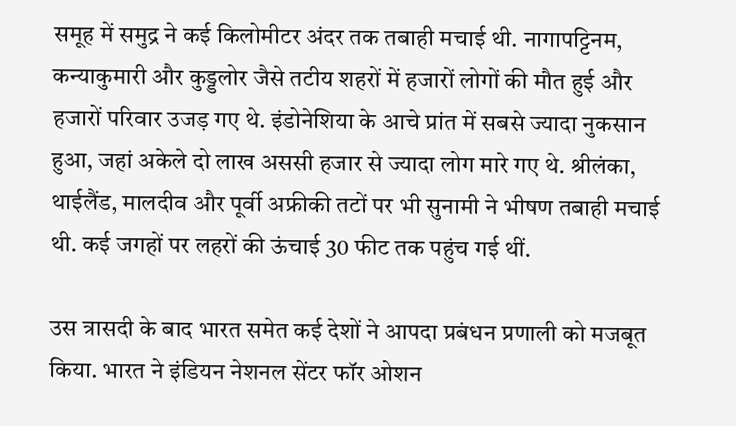समूह में समुद्र ने कई किलोमीटर अंदर तक तबाही मचाई थी. नागापट्टिनम, कन्याकुमारी और कुड्डलोर जैसे तटीय शहरों में हजारों लोगों की मौत हुई और हजारों परिवार उजड़ गए थे. इंडोनेशिया के आचे प्रांत में सबसे ज्यादा नुकसान हुआ, जहां अकेले दो लाख अससी हजार से ज्यादा लोग मारे गए थे. श्रीलंका, थाईलैंड, मालदीव और पूर्वी अफ्रीकी तटों पर भी सुनामी ने भीषण तबाही मचाई थी. कई जगहों पर लहरों की ऊंचाई 30 फीट तक पहुंच गई थीं.

उस त्रासदी के बाद भारत समेत कई देशों ने आपदा प्रबंधन प्रणाली को मजबूत किया. भारत ने इंडियन नेशनल सेंटर फॉर ओशन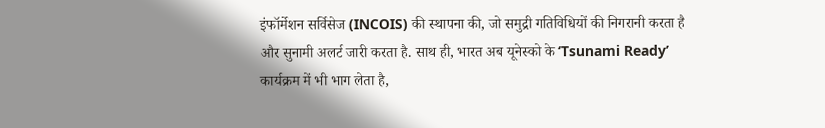इंफॉर्मेशन सर्विसेज (INCOIS) की स्थापना की, जो समुद्री गतिविधियों की निगरानी करता है और सुनामी अलर्ट जारी करता है. साथ ही, भारत अब यूनेस्को के ‘Tsunami Ready’ कार्यक्रम में भी भाग लेता है,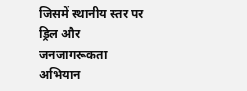जिसमें स्थानीय स्तर पर ड्रिल और जनजागरूकता अभियान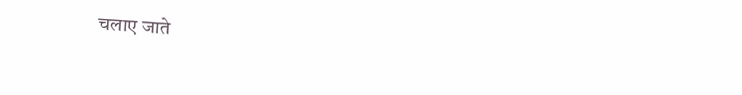चलाए जाते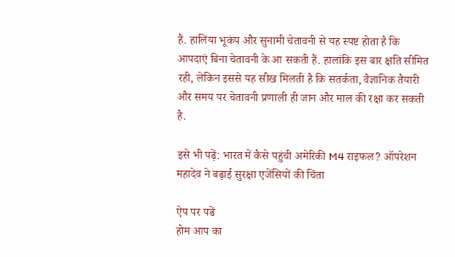हैं. हालिया भूकंप और सुनामी चेतावनी से यह स्पष्ट होता है कि आपदाएं बिना चेतावनी के आ सकती हैं. हालांकि इस बार क्षति सीमित रही, लेकिन इससे यह सीख मिलती है कि सतर्कता, वैज्ञानिक तैयारी और समय पर चेतावनी प्रणाली ही जान और माल की रक्षा कर सकती है.

इसे भी पढ़ें: भारत में कैसे पहुंची अमेरिकी M4 राइफल? ऑपरेशन महादेव ने बढ़ाई सुरक्षा एजेंसियों की चिंता

ऐप पर पढें
होम आप का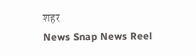शहर
News Snap News Reel